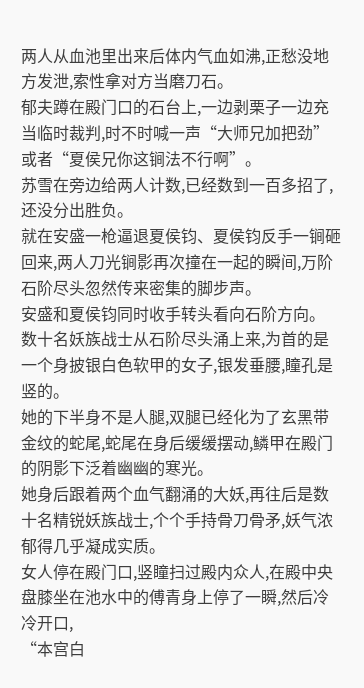两人从血池里出来后体内气血如沸,正愁没地方发泄,索性拿对方当磨刀石。
郁夫蹲在殿门口的石台上,一边剥栗子一边充当临时裁判,时不时喊一声“大师兄加把劲”或者“夏侯兄你这锏法不行啊”。
苏雪在旁边给两人计数,已经数到一百多招了,还没分出胜负。
就在安盛一枪逼退夏侯钧、夏侯钧反手一锏砸回来,两人刀光锏影再次撞在一起的瞬间,万阶石阶尽头忽然传来密集的脚步声。
安盛和夏侯钧同时收手转头看向石阶方向。
数十名妖族战士从石阶尽头涌上来,为首的是一个身披银白色软甲的女子,银发垂腰,瞳孔是竖的。
她的下半身不是人腿,双腿已经化为了玄黑带金纹的蛇尾,蛇尾在身后缓缓摆动,鳞甲在殿门的阴影下泛着幽幽的寒光。
她身后跟着两个血气翻涌的大妖,再往后是数十名精锐妖族战士,个个手持骨刀骨矛,妖气浓郁得几乎凝成实质。
女人停在殿门口,竖瞳扫过殿内众人,在殿中央盘膝坐在池水中的傅青身上停了一瞬,然后冷冷开口,
“本宫白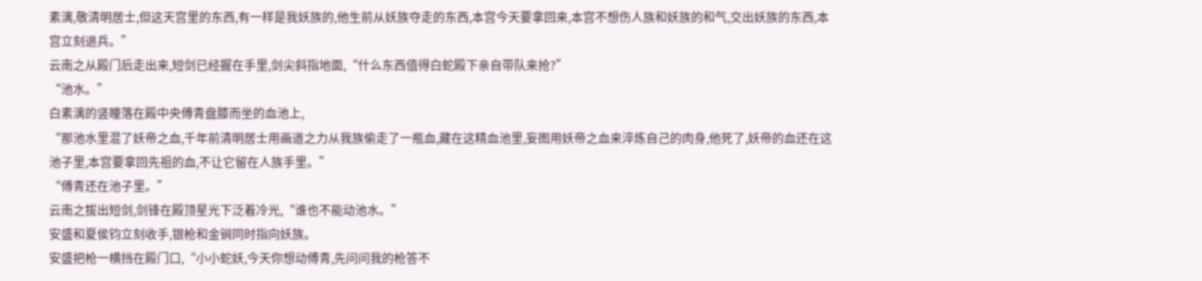素漓,敬清明居士,但这天宫里的东西,有一样是我妖族的,他生前从妖族夺走的东西,本宫今天要拿回来,本宫不想伤人族和妖族的和气,交出妖族的东西,本宫立刻退兵。”
云南之从殿门后走出来,短剑已经握在手里,剑尖斜指地面,“什么东西值得白蛇殿下亲自带队来抢?”
“池水。”
白素漓的竖瞳落在殿中央傅青盘膝而坐的血池上,
“那池水里混了妖帝之血,千年前清明居士用画道之力从我族偷走了一瓶血,藏在这精血池里,妄图用妖帝之血来淬炼自己的肉身,他死了,妖帝的血还在这池子里,本宫要拿回先祖的血,不让它留在人族手里。”
“傅青还在池子里。”
云南之拔出短剑,剑锋在殿顶星光下泛着冷光,“谁也不能动池水。”
安盛和夏侯钧立刻收手,银枪和金锏同时指向妖族。
安盛把枪一横挡在殿门口,“小小蛇妖,今天你想动傅青,先问问我的枪答不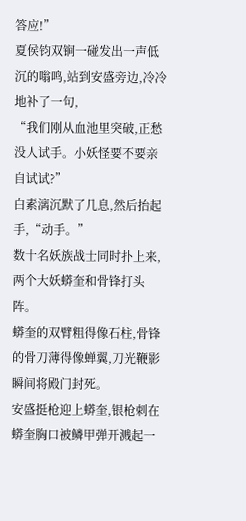答应!”
夏侯钧双锏一碰发出一声低沉的嗡鸣,站到安盛旁边,冷冷地补了一句,
“我们刚从血池里突破,正愁没人试手。小妖怪要不要亲自试试?”
白素漓沉默了几息,然后抬起手,“动手。”
数十名妖族战士同时扑上来,两个大妖蟒奎和骨锋打头阵。
蟒奎的双臂粗得像石柱,骨锋的骨刀薄得像蝉翼,刀光鞭影瞬间将殿门封死。
安盛挺枪迎上蟒奎,银枪刺在蟒奎胸口被鳞甲弹开溅起一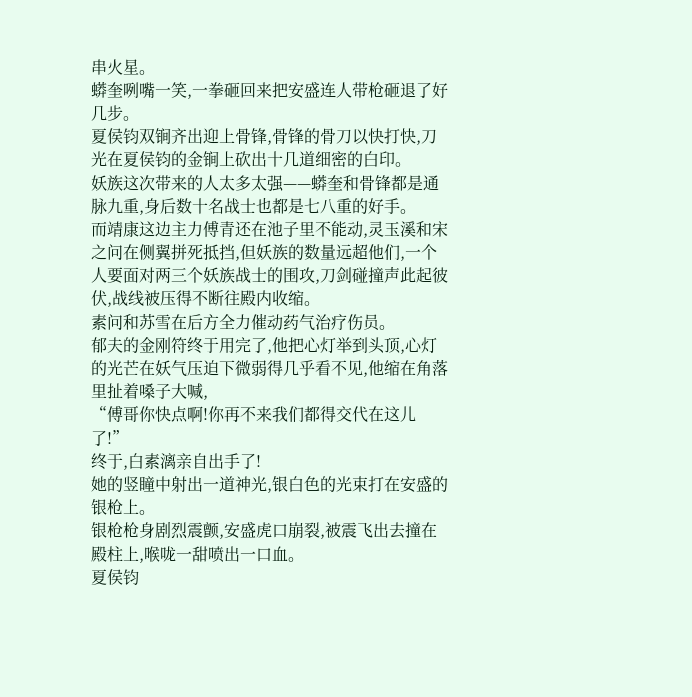串火星。
蟒奎咧嘴一笑,一拳砸回来把安盛连人带枪砸退了好几步。
夏侯钧双锏齐出迎上骨锋,骨锋的骨刀以快打快,刀光在夏侯钧的金锏上砍出十几道细密的白印。
妖族这次带来的人太多太强——蟒奎和骨锋都是通脉九重,身后数十名战士也都是七八重的好手。
而靖康这边主力傅青还在池子里不能动,灵玉溪和宋之问在侧翼拼死抵挡,但妖族的数量远超他们,一个人要面对两三个妖族战士的围攻,刀剑碰撞声此起彼伏,战线被压得不断往殿内收缩。
素问和苏雪在后方全力催动药气治疗伤员。
郁夫的金刚符终于用完了,他把心灯举到头顶,心灯的光芒在妖气压迫下微弱得几乎看不见,他缩在角落里扯着嗓子大喊,
“傅哥你快点啊!你再不来我们都得交代在这儿了!”
终于,白素漓亲自出手了!
她的竖瞳中射出一道神光,银白色的光束打在安盛的银枪上。
银枪枪身剧烈震颤,安盛虎口崩裂,被震飞出去撞在殿柱上,喉咙一甜喷出一口血。
夏侯钧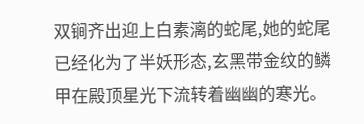双锏齐出迎上白素漓的蛇尾,她的蛇尾已经化为了半妖形态,玄黑带金纹的鳞甲在殿顶星光下流转着幽幽的寒光。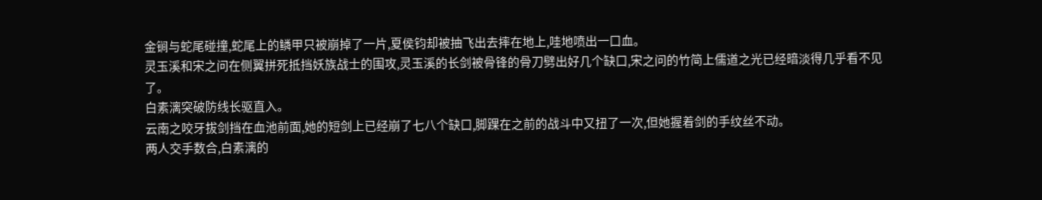金锏与蛇尾碰撞,蛇尾上的鳞甲只被崩掉了一片,夏侯钧却被抽飞出去摔在地上,哇地喷出一口血。
灵玉溪和宋之问在侧翼拼死抵挡妖族战士的围攻,灵玉溪的长剑被骨锋的骨刀劈出好几个缺口,宋之问的竹简上儒道之光已经暗淡得几乎看不见了。
白素漓突破防线长驱直入。
云南之咬牙拔剑挡在血池前面,她的短剑上已经崩了七八个缺口,脚踝在之前的战斗中又扭了一次,但她握着剑的手纹丝不动。
两人交手数合,白素漓的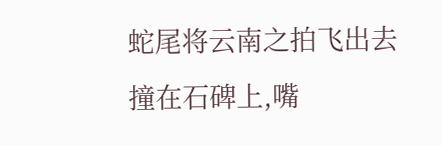蛇尾将云南之拍飞出去撞在石碑上,嘴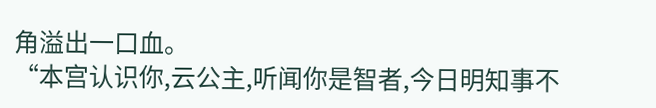角溢出一口血。
“本宫认识你,云公主,听闻你是智者,今日明知事不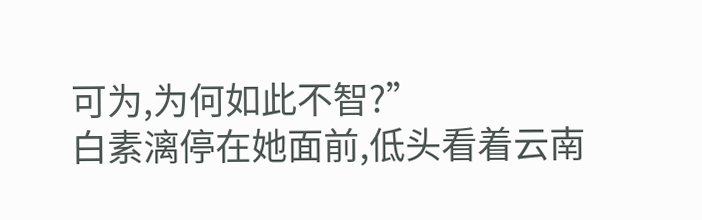可为,为何如此不智?”
白素漓停在她面前,低头看着云南